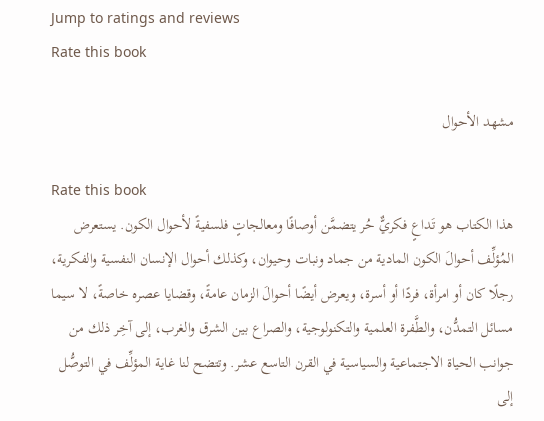Jump to ratings and reviews
Rate this book

مشهد الأحوال

Rate this book
هذا الكتاب هو تَداعٍ فكريٌّ حُر يتضمَّن أوصافًا ومعالجاتٍ فلسفيةً لأحوال الكون. يستعرض المُؤلِّف أحوالَ الكون المادية من جماد ونبات وحيوان، وكذلك أحوال الإنسان النفسية والفكرية، رجلًا كان أو امرأة، فردًا أو أسرة، ويعرض أيضًا أحوالَ الزمان عامةً، وقضايا عصره خاصةً، لا سيما مسائل التمدُّن، والطَّفرة العلمية والتكنولوجية، والصراع بين الشرق والغرب، إلى آخِر ذلك من جوانب الحياة الاجتماعية والسياسية في القرن التاسع عشر. وتتضح لنا غاية المؤلِّف في التوصُّل إلى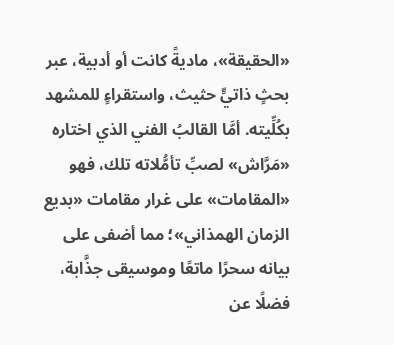«الحقيقة»، ماديةً كانت أو أدبية، عبر بحثٍ ذاتيٍّ حثيث، واستقراءٍ للمشهد بكُلِّيته. أمَّا القالبُ الفني الذي اختاره «مَرَّاش» لصبِّ تأمُّلاته تلك، فهو «المقامات» على غرار مقامات «بديع الزمان الهمذاني»؛ مما أضفى على بيانه سحرًا ماتعًا وموسيقى جذَّابة، فضلًا عن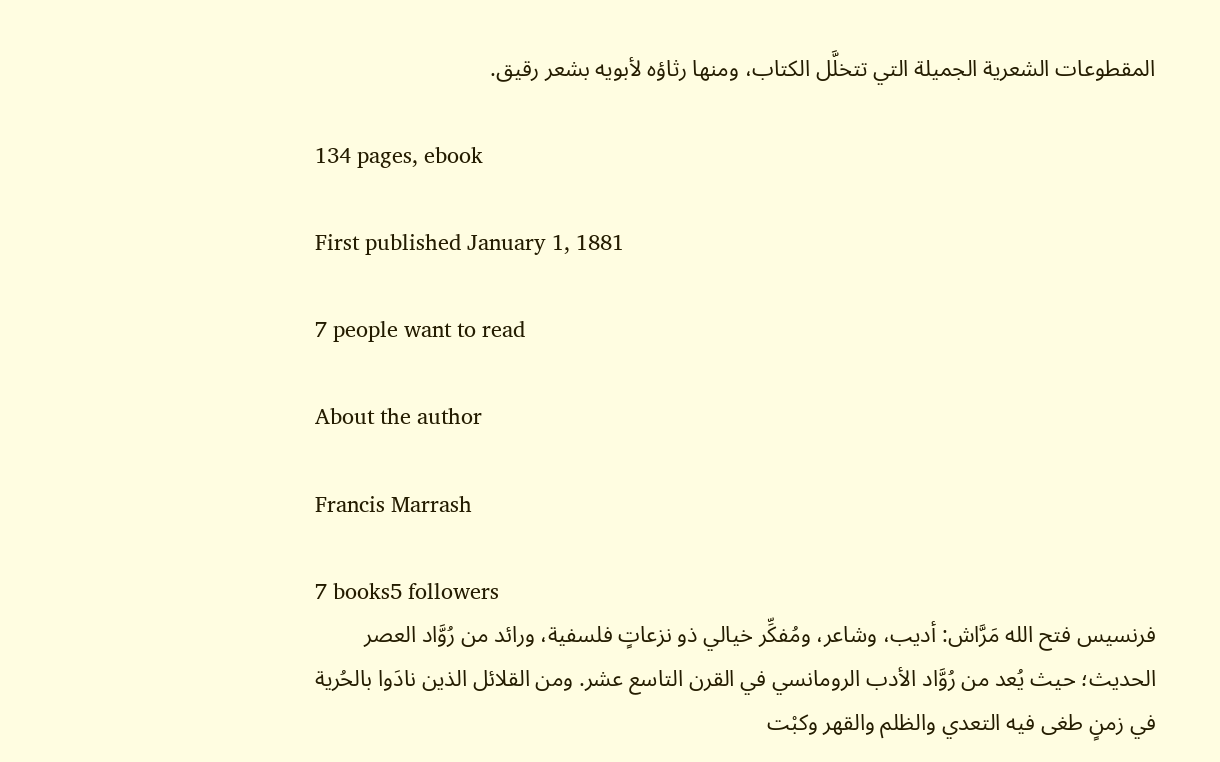المقطوعات الشعرية الجميلة التي تتخلَّل الكتاب، ومنها رثاؤه لأبويه بشعر رقيق.

134 pages, ebook

First published January 1, 1881

7 people want to read

About the author

Francis Marrash

7 books5 followers
فرنسيس فتح الله مَرَّاش: أديب، وشاعر، ومُفكِّر خيالي ذو نزعاتٍ فلسفية، ورائد من رُوَّاد العصر الحديث؛ حيث يُعد من رُوَّاد الأدب الرومانسي في القرن التاسع عشر. ومن القلائل الذين نادَوا بالحُرية في زمنٍ طغى فيه التعدي والظلم والقهر وكبْت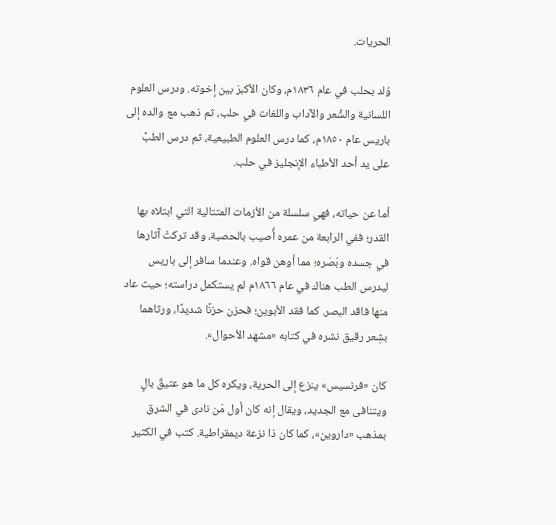الحريات.

وُلد بحلب في عام ١٨٣٦م، وكان الأكبرَ بين إخوته. ودرس العلوم اللسانية والشِّعر والآداب واللغات في حلب، ثم ذهب مع والده إلى باريس عام ١٨٥٠م، كما درس العلوم الطبيعية، ثم درس الطبَّ على يد أحد الأطباء الإنجليز في حلب.

أما عن حياته، فهي سلسلة من الأزمات المتتالية التي ابتلاه بها القدر؛ ففي الرابعة من عمره أُصيب بالحصبة، وقد تركتْ آثارها في جسده وبَصَره؛ مما أوهن قواه. وعندما سافر إلى باريس ليدرس الطب هناك في عام ١٨٦٦م لم يستكمل دراسته؛ حيث عاد منها فاقد البصر. كما فقد الأبوين؛ فحزن حزنًا شديدًا، ورثاهما بشِعر رقيق نشره في كتابه «مشهد الأحوال».

كان «فرنسيس» ينزع إلى الحرية، ويكره كل ما هو عتيقٌ بالٍ ويتنافى مع الجديد، ويقال إنه كان أول مَن نادى في الشرق بمذهب «داروين»، كما كان ذا نزعة ديمقراطية. كتب في الكثير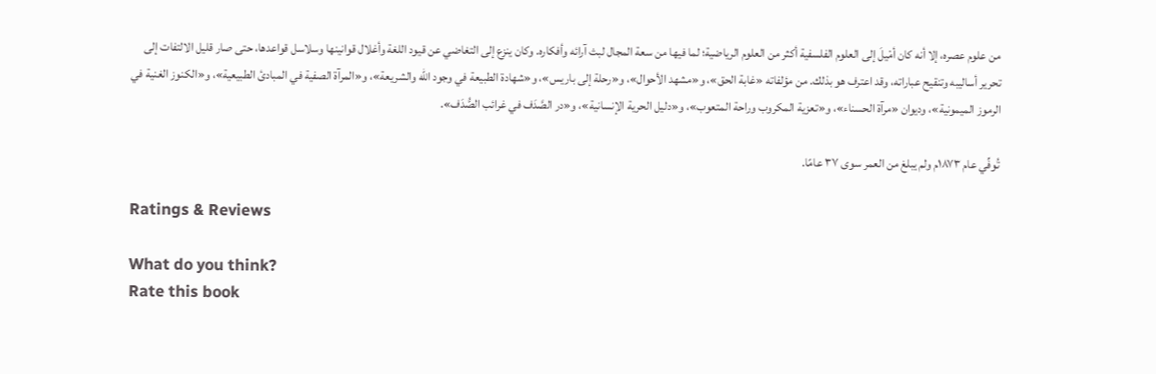من علوم عصره، إلا أنه كان أمْيلَ إلى العلوم الفلسفية أكثر من العلوم الرياضية؛ لما فيها من سعة المجال لبث آرائه وأفكاره. وكان ينزع إلى التغاضي عن قيود اللغة وأغلال قوانينها وسلاسل قواعدها، حتى صار قليل الالتفات إلى تحرير أساليبه وتنقيح عباراته، وقد اعترف هو بذلك. من مؤلفاته «غابة الحق»، و«مشهد الأحوال»، و«رحلة إلى باريس»، و«شهادة الطبيعة في وجود الله والشريعة»، و«المرآة الصفية في المبادئ الطبيعية»، و«الكنوز الغنية في الرموز الميمونية»، وديوان «مرآة الحسناء»، و«تعزية المكروب وراحة المتعوب»، و«دليل الحرية الإنسانية»، و«در الصَّدَف في غرائب الصُّدَف».

تُوفِّي عام ١٨٧٣م ولم يبلغ من العمر سوى ٣٧ عامًا.

Ratings & Reviews

What do you think?
Rate this book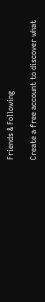Friends & Following

Create a free account to discover what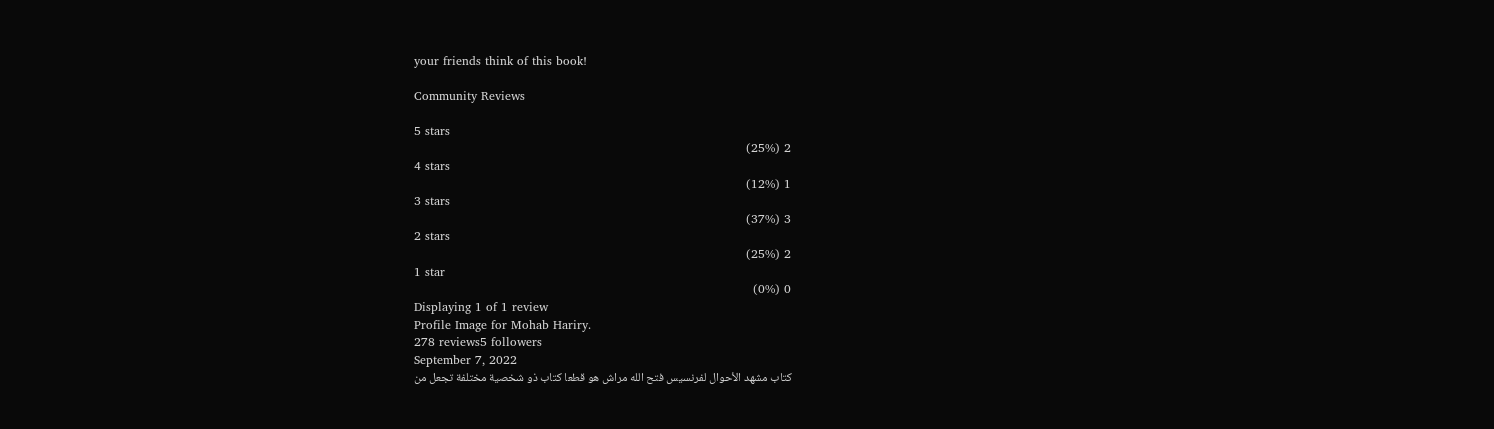your friends think of this book!

Community Reviews

5 stars
2 (25%)
4 stars
1 (12%)
3 stars
3 (37%)
2 stars
2 (25%)
1 star
0 (0%)
Displaying 1 of 1 review
Profile Image for Mohab Hariry.
278 reviews5 followers
September 7, 2022
كتاب مشهد الأحوال لفرنسيس فتح الله مراش هو قطعا كتاب ذو شخصية مختلفة تجعل من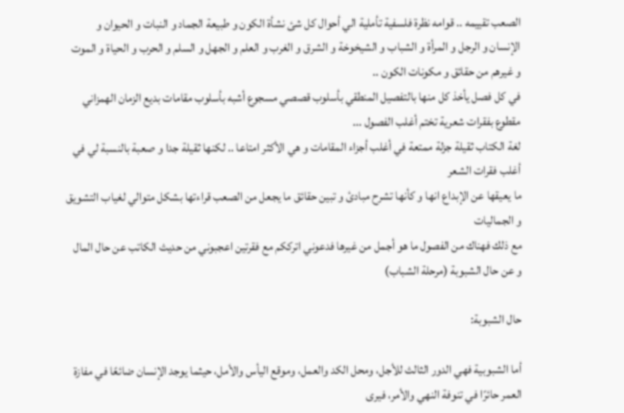الصعب تقييمه .. قوامه نظرة فلسفية تأملية الي أحوال كل شئ نشأة الكون و طبيعة الجماد و النبات و الحيوان و الإنسان و الرجل و المرأة و الشباب و الشيخوخة و الشرق و الغرب و العلم و الجهل و السلم و الحرب و الحياة و الموت و غيرهم من حقائق و مكونات الكون ..
في كل فصل يأخذ كل منها بالتفصيل المنطقي بأسلوب قصصي مسجوع أشبه بأسلوب مقامات بديع الزمان الهمزاني مقطوع بفقرات شعرية تختم أغلب الفصول ...
لغة الكتاب ثقيلة جزلة ممتعة في أغلب أجزاء المقامات و هي الأكثر امتاعا .. لكنها ثقيلة جدا و صعبة بالنسبة لي في أغلب فقرات الشعر
ما يعيقها عن الإبداع انها و كأنها تشرح مبادئ و تبين حقائق ما يجعل من الصعب قراءتها بشكل متوالي لغياب التشويق و الجماليات
مع ذلك فهناك من الفصول ما هو أجمل من غيرها فدعوني اترككم مع فقرتين اعجبوني من حديث الكاتب عن حال المال و عن حال الشبوبة (مرحلة الشباب)

حال الشبوبة:

أما الشبوبية فهي الدور الثالث للأجل، ومحل الكد والعمل، وموقع اليأس والأمل، حيثما يوجد الإنسان ضائعًا في مفازة العمر حائرًا في تنوفة النهي والأمر، فيرى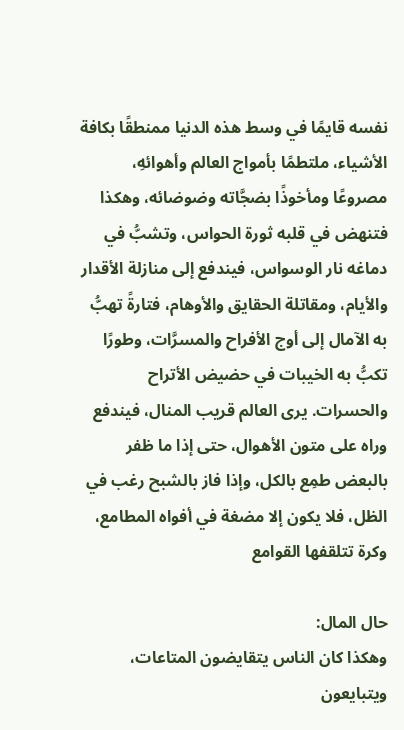نفسه قايمًا في وسط هذه الدنيا ممنطقًا بكافة الأشياء، ملتطمًا بأمواج العالم وأهوائهِ، مصروعًا ومأخوذًا بضجَّاته وضوضائه، وهكذا فتنهض في قلبه ثورة الحواس، وتشبُّ في دماغه نار الوسواس، فيندفع إلى منازلة الأقدار والأيام، ومقاتلة الحقايق والأوهام، فتارةً تهبُّ به الآمال إلى أوج الأفراح والمسرَّات، وطورًا تكبُّ به الخيبات في حضيض الأتراح والحسرات. يرى العالم قريب المنال، فيندفع وراه على متون الأهوال، حتى إذا ما ظفر بالبعض طمِع بالكل، وإذا فاز بالشبح رغب في الظل، فلا يكون إلا مضغة في أفواه المطامع، وكرة تتلقفها القوامع

حال المال:
وهكذا كان الناس يتقايضون المتاعات، ويتبايعون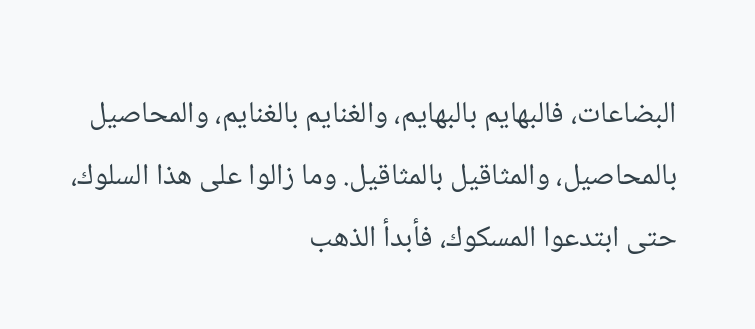البضاعات، فالبهايم بالبهايم، والغنايم بالغنايم، والمحاصيل بالمحاصيل، والمثاقيل بالمثاقيل. وما زالوا على هذا السلوك، حتى ابتدعوا المسكوك، فأبدأ الذهب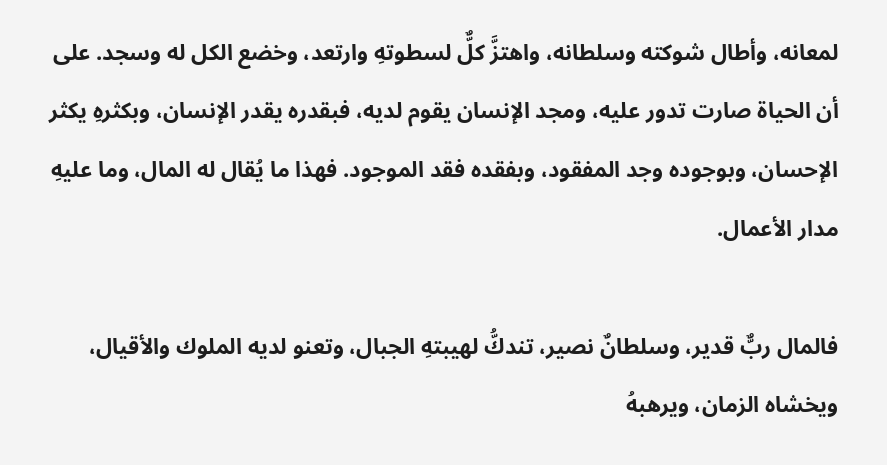لمعانه، وأطال شوكته وسلطانه، واهتزَّ كلٌّ لسطوتهِ وارتعد، وخضع الكل له وسجد. على أن الحياة صارت تدور عليه، ومجد الإنسان يقوم لديه، فبقدره يقدر الإنسان، وبكثرهِ يكثر الإحسان، وبوجوده وجد المفقود، وبفقده فقد الموجود. فهذا ما يُقال له المال، وما عليهِ مدار الأعمال.

فالمال ربٌّ قدير، وسلطانٌ نصير، تندكُّ لهيبتهِ الجبال، وتعنو لديه الملوك والأقيال، ويخشاه الزمان، ويرهبهُ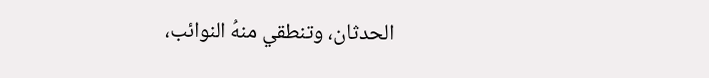الحدثان، وتنطقي منهُ النوائب،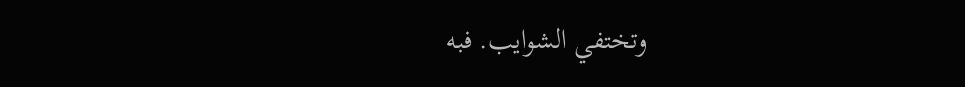وتختفي الشوايب. فبه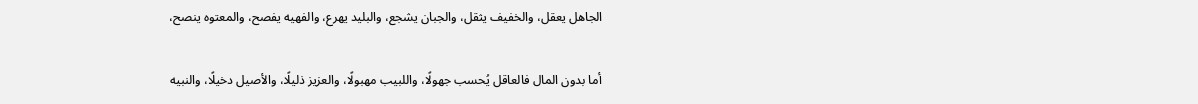الجاهل يعقل، والخفيف يثقل، والجبان يشجع، والبليد يهرع، والفهيه يفصح، والمعتوه ينصح،

أما بدون المال فالعاقل يُحسب جهولًا، واللبيب مهبولًا، والعزيز ذليلًا، والأصيل دخيلًا، والنبيه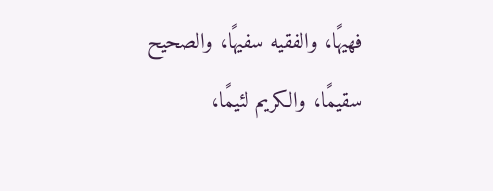فهيهًا، والفقيه سفيهًا، والصحيح سقيمًا، والكريم لئيمًا،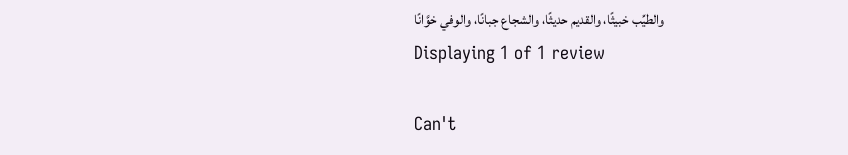والطيِّب خبيثًا، والقديم حديثًا، والشجاع جبانًا، والوفي خوَّانًا
Displaying 1 of 1 review

Can't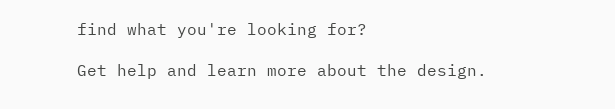find what you're looking for?

Get help and learn more about the design.